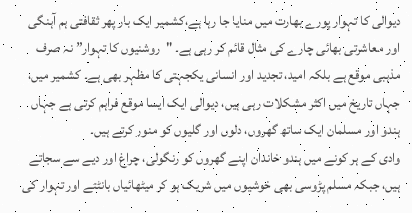دیوالی کا تہوار پورے بھارت میں منایا جا رہا ہے،کشمیر ایک بار پھر ثقافتی ہم آہنگی اور معاشرتی بھائی چارے کی مثال قائم کر رہی ہے۔ "روشنیوں کا تہوار” نہ صرف مذہبی موقع ہے بلکہ امید، تجدید اور انسانی یکجہتی کا مظہر بھی ہے۔ کشمیر میں، جہاں تاریخ میں اکثر مشکلات رہی ہیں، دیوالی ایک ایسا موقع فراہم کرتی ہے جہاں ہندو اور مسلمان ایک ساتھ گھروں، دلوں اور گلیوں کو منور کرتے ہیں۔
وادی کے ہر کونے میں ہندو خاندان اپنے گھروں کو رنگولی، چراغ اور دیے سے سجاتے ہیں، جبکہ مسلم پڑوسی بھی خوشیوں میں شریک ہو کر میٹھائیاں بانٹتے اور تہوار کی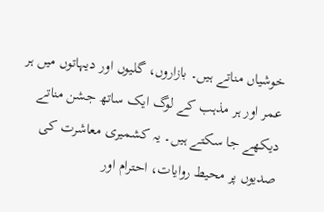خوشیاں مناتے ہیں۔ بازاروں، گلیوں اور دیہاتوں میں ہر عمر اور ہر مذہب کے لوگ ایک ساتھ جشن مناتے دیکھے جا سکتے ہیں۔ یہ کشمیری معاشرت کی صدیوں پر محیط روایات، احترام اور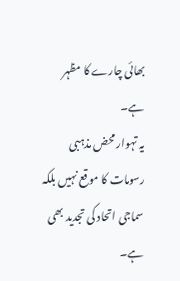بھائی چارے کا مظہر ہے۔
یہ تہوار محض مذہبی رسومات کا موقع نہیں بلکہ سماجی اتحاد کی تجدید بھی ہے۔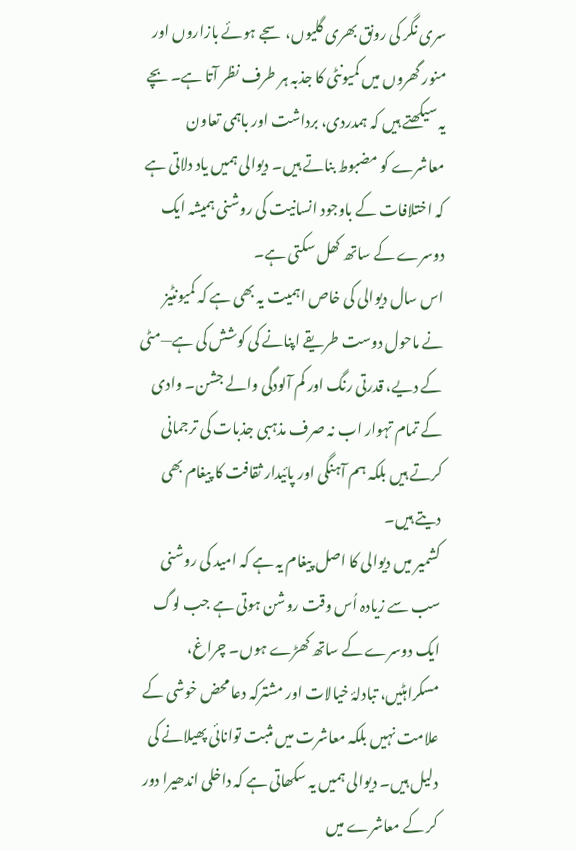سری نگر کی رونق بھری گلیوں، سجے ہوئے بازاروں اور منور گھروں میں کمیونٹی کا جذبہ ہر طرف نظر آتا ہے۔ بچے یہ سیکھتے ہیں کہ ہمدردی، برداشت اور باہمی تعاون معاشرے کو مضبوط بناتے ہیں۔ دیوالی ہمیں یاد دلاتی ہے کہ اختلافات کے باوجود انسانیت کی روشنی ہمیشہ ایک دوسرے کے ساتھ کھل سکتی ہے۔
اس سال دیوالی کی خاص اہمیت یہ بھی ہے کہ کمیونٹیز نے ماحول دوست طریقے اپنانے کی کوشش کی ہے—مٹی کے دیے، قدرتی رنگ اور کم آلودگی والے جشن۔ وادی کے تمام تہوار اب نہ صرف مذہبی جذبات کی ترجمانی کرتے ہیں بلکہ ہم آہنگی اور پائیدار ثقافت کا پیغام بھی دیتے ہیں۔
کشمیر میں دیوالی کا اصل پیغام یہ ہے کہ امید کی روشنی سب سے زیادہ اُس وقت روشن ہوتی ہے جب لوگ ایک دوسرے کے ساتھ کھڑے ہوں۔ چراغ، مسکراہٹیں، تبادلۂ خیالات اور مشترکہ دعا محض خوشی کے علامت نہیں بلکہ معاشرت میں مثبت توانائی پھیلانے کی دلیل ہیں۔ دیوالی ہمیں یہ سکھاتی ہے کہ داخلی اندھیرا دور کر کے معاشرے میں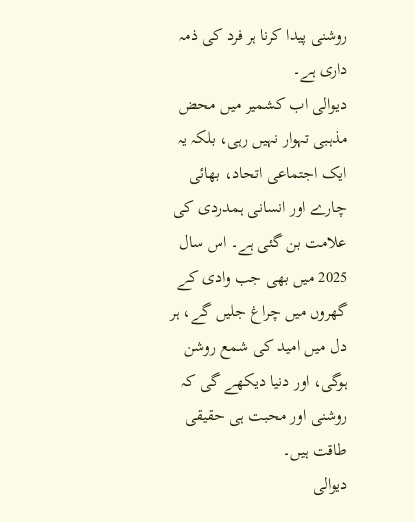روشنی پیدا کرنا ہر فرد کی ذمہ داری ہے۔
دیوالی اب کشمیر میں محض مذہبی تہوار نہیں رہی، بلکہ یہ ایک اجتماعی اتحاد، بھائی چارے اور انسانی ہمدردی کی علامت بن گئی ہے۔ اس سال 2025 میں بھی جب وادی کے گھروں میں چراغ جلیں گے، ہر دل میں امید کی شمع روشن ہوگی، اور دنیا دیکھے گی کہ روشنی اور محبت ہی حقیقی طاقت ہیں۔
دیوالی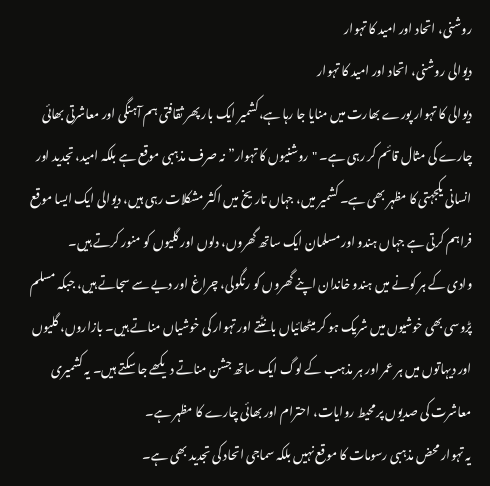روشنی، اتحاد اور امید کا تہوار
دیوالی روشنی، اتحاد اور امید کا تہوار
دیوالی کا تہوار پورے بھارت میں منایا جا رہا ہے،کشمیر ایک بار پھر ثقافتی ہم آہنگی اور معاشرتی بھائی چارے کی مثال قائم کر رہی ہے۔ "روشنیوں کا تہوار” نہ صرف مذہبی موقع ہے بلکہ امید، تجدید اور انسانی یکجہتی کا مظہر بھی ہے۔ کشمیر میں، جہاں تاریخ میں اکثر مشکلات رہی ہیں، دیوالی ایک ایسا موقع فراہم کرتی ہے جہاں ہندو اور مسلمان ایک ساتھ گھروں، دلوں اور گلیوں کو منور کرتے ہیں۔
وادی کے ہر کونے میں ہندو خاندان اپنے گھروں کو رنگولی، چراغ اور دیے سے سجاتے ہیں، جبکہ مسلم پڑوسی بھی خوشیوں میں شریک ہو کر میٹھائیاں بانٹتے اور تہوار کی خوشیاں مناتے ہیں۔ بازاروں، گلیوں اور دیہاتوں میں ہر عمر اور ہر مذہب کے لوگ ایک ساتھ جشن مناتے دیکھے جا سکتے ہیں۔ یہ کشمیری معاشرت کی صدیوں پر محیط روایات، احترام اور بھائی چارے کا مظہر ہے۔
یہ تہوار محض مذہبی رسومات کا موقع نہیں بلکہ سماجی اتحاد کی تجدید بھی ہے۔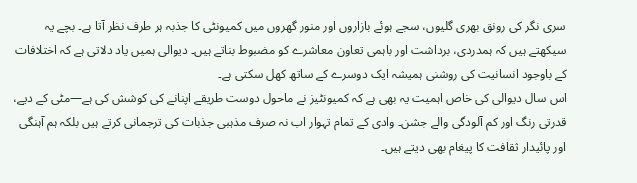سری نگر کی رونق بھری گلیوں، سجے ہوئے بازاروں اور منور گھروں میں کمیونٹی کا جذبہ ہر طرف نظر آتا ہے۔ بچے یہ سیکھتے ہیں کہ ہمدردی، برداشت اور باہمی تعاون معاشرے کو مضبوط بناتے ہیں۔ دیوالی ہمیں یاد دلاتی ہے کہ اختلافات کے باوجود انسانیت کی روشنی ہمیشہ ایک دوسرے کے ساتھ کھل سکتی ہے۔
اس سال دیوالی کی خاص اہمیت یہ بھی ہے کہ کمیونٹیز نے ماحول دوست طریقے اپنانے کی کوشش کی ہے—مٹی کے دیے، قدرتی رنگ اور کم آلودگی والے جشن۔ وادی کے تمام تہوار اب نہ صرف مذہبی جذبات کی ترجمانی کرتے ہیں بلکہ ہم آہنگی اور پائیدار ثقافت کا پیغام بھی دیتے ہیں۔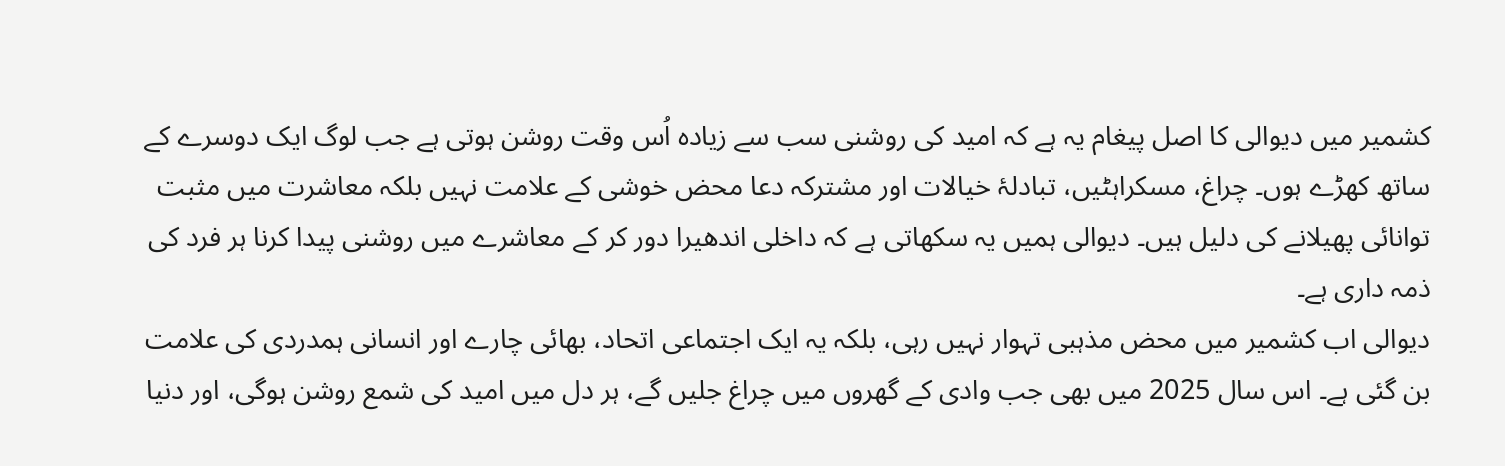کشمیر میں دیوالی کا اصل پیغام یہ ہے کہ امید کی روشنی سب سے زیادہ اُس وقت روشن ہوتی ہے جب لوگ ایک دوسرے کے ساتھ کھڑے ہوں۔ چراغ، مسکراہٹیں، تبادلۂ خیالات اور مشترکہ دعا محض خوشی کے علامت نہیں بلکہ معاشرت میں مثبت توانائی پھیلانے کی دلیل ہیں۔ دیوالی ہمیں یہ سکھاتی ہے کہ داخلی اندھیرا دور کر کے معاشرے میں روشنی پیدا کرنا ہر فرد کی ذمہ داری ہے۔
دیوالی اب کشمیر میں محض مذہبی تہوار نہیں رہی، بلکہ یہ ایک اجتماعی اتحاد، بھائی چارے اور انسانی ہمدردی کی علامت بن گئی ہے۔ اس سال 2025 میں بھی جب وادی کے گھروں میں چراغ جلیں گے، ہر دل میں امید کی شمع روشن ہوگی، اور دنیا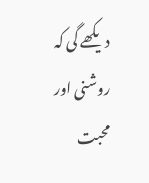دیکھے گی کہ روشنی اور محبت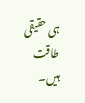ہی حقیقی طاقت ہیں۔